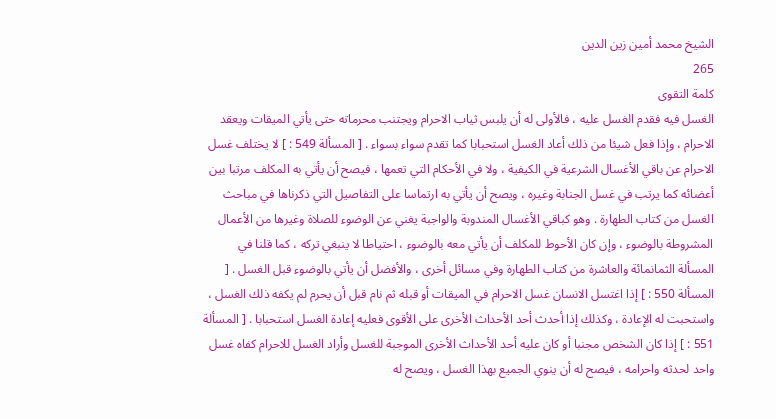الشيخ محمد أمين زين الدين
265
كلمة التقوى
الغسل فيه فقدم الغسل عليه ، فالأولى له أن يلبس ثياب الاحرام ويجتنب محرماته حتى يأتي الميقات ويعقد الاحرام ، وإذا فعل شيئا من ذلك أعاد الغسل استحبابا كما تقدم سواء بسواء . [ المسألة 549 : ] لا يختلف غسل الاحرام عن باقي الأغسال الشرعية في الكيفية ، ولا في الأحكام التي تعمها ، فيصح أن يأتي به المكلف مرتبا بين أعضائه كما يرتب في غسل الجنابة وغيره ، ويصح أن يأتي به ارتماسا على التفاصيل التي ذكرناها في مباحث الغسل من كتاب الطهارة . وهو كباقي الأغسال المندوبة والواجبة يغني عن الوضوء للصلاة وغيرها من الأعمال المشروطة بالوضوء ، وإن كان الأحوط للمكلف أن يأتي معه بالوضوء ، احتياطا لا ينبغي تركه ، كما قلنا في المسألة الثمانمائة والعاشرة من كتاب الطهارة وفي مسائل أخرى ، والأفضل أن يأتي بالوضوء قبل الغسل . [ المسألة 550 : ] إذا اغتسل الانسان غسل الاحرام في الميقات أو قبله ثم نام قبل أن يحرم لم يكفه ذلك الغسل ، واستحبت له الإعادة ، وكذلك إذا أحدث أحد الأحداث الأخرى على الأقوى فعليه إعادة الغسل استحبابا . [ المسألة 551 : ] إذا كان الشخص مجنبا أو كان عليه أحد الأحداث الأخرى الموجبة للغسل وأراد الغسل للاحرام كفاه غسل واحد لحدثه واحرامه ، فيصح له أن ينوي الجميع بهذا الغسل ، ويصح له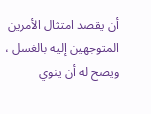أن يقصد امتثال الأمرين المتوجهين إليه بالغسل ، ويصح له أن ينوي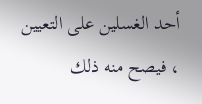أحد الغسلين على التعيين ، فيصح منه ذلك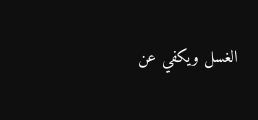الغسل ويكفي عن